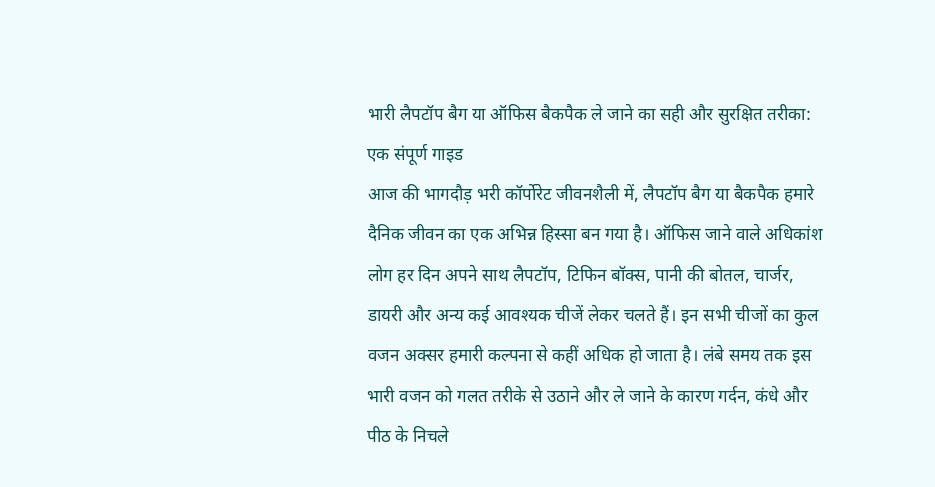भारी लैपटॉप बैग या ऑफिस बैकपैक ले जाने का सही और सुरक्षित तरीका: एक संपूर्ण गाइड
आज की भागदौड़ भरी कॉर्पोरेट जीवनशैली में, लैपटॉप बैग या बैकपैक हमारे दैनिक जीवन का एक अभिन्न हिस्सा बन गया है। ऑफिस जाने वाले अधिकांश लोग हर दिन अपने साथ लैपटॉप, टिफिन बॉक्स, पानी की बोतल, चार्जर, डायरी और अन्य कई आवश्यक चीजें लेकर चलते हैं। इन सभी चीजों का कुल वजन अक्सर हमारी कल्पना से कहीं अधिक हो जाता है। लंबे समय तक इस भारी वजन को गलत तरीके से उठाने और ले जाने के कारण गर्दन, कंधे और पीठ के निचले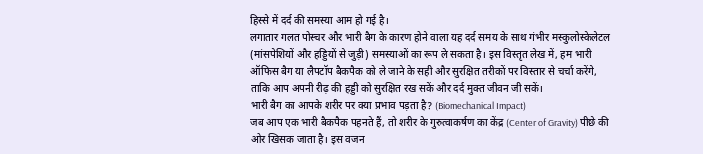हिस्से में दर्द की समस्या आम हो गई है।
लगातार गलत पोस्चर और भारी बैग के कारण होने वाला यह दर्द समय के साथ गंभीर मस्कुलोस्केलेटल (मांसपेशियों और हड्डियों से जुड़ी) समस्याओं का रूप ले सकता है। इस विस्तृत लेख में, हम भारी ऑफिस बैग या लैपटॉप बैकपैक को ले जाने के सही और सुरक्षित तरीकों पर विस्तार से चर्चा करेंगे, ताकि आप अपनी रीढ़ की हड्डी को सुरक्षित रख सकें और दर्द मुक्त जीवन जी सकें।
भारी बैग का आपके शरीर पर क्या प्रभाव पड़ता है? (Biomechanical Impact)
जब आप एक भारी बैकपैक पहनते हैं, तो शरीर के गुरुत्वाकर्षण का केंद्र (Center of Gravity) पीछे की ओर खिसक जाता है। इस वजन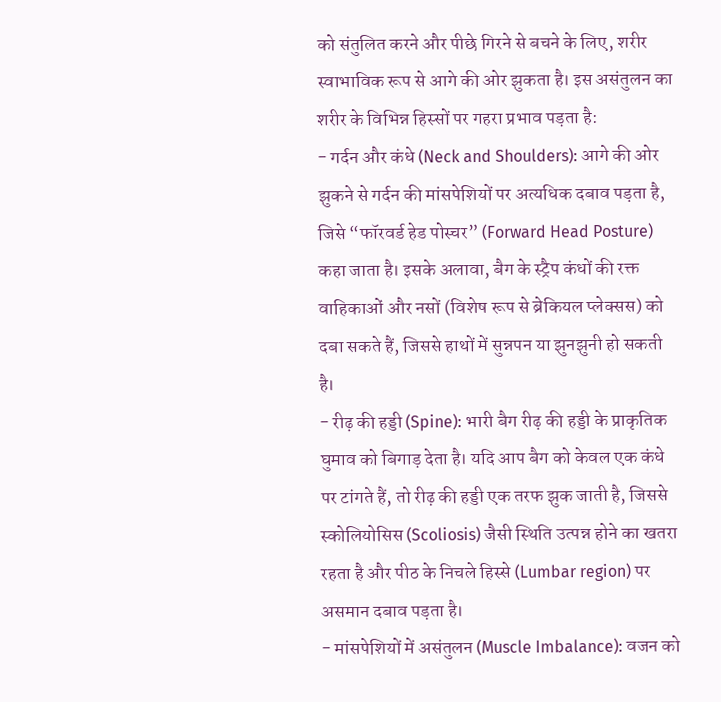को संतुलित करने और पीछे गिरने से बचने के लिए, शरीर स्वाभाविक रूप से आगे की ओर झुकता है। इस असंतुलन का शरीर के विभिन्न हिस्सों पर गहरा प्रभाव पड़ता है:
- गर्दन और कंधे (Neck and Shoulders): आगे की ओर झुकने से गर्दन की मांसपेशियों पर अत्यधिक दबाव पड़ता है, जिसे “फॉरवर्ड हेड पोस्चर” (Forward Head Posture) कहा जाता है। इसके अलावा, बैग के स्ट्रैप कंधों की रक्त वाहिकाओं और नसों (विशेष रूप से ब्रेकियल प्लेक्सस) को दबा सकते हैं, जिससे हाथों में सुन्नपन या झुनझुनी हो सकती है।
- रीढ़ की हड्डी (Spine): भारी बैग रीढ़ की हड्डी के प्राकृतिक घुमाव को बिगाड़ देता है। यदि आप बैग को केवल एक कंधे पर टांगते हैं, तो रीढ़ की हड्डी एक तरफ झुक जाती है, जिससे स्कोलियोसिस (Scoliosis) जैसी स्थिति उत्पन्न होने का खतरा रहता है और पीठ के निचले हिस्से (Lumbar region) पर असमान दबाव पड़ता है।
- मांसपेशियों में असंतुलन (Muscle Imbalance): वजन को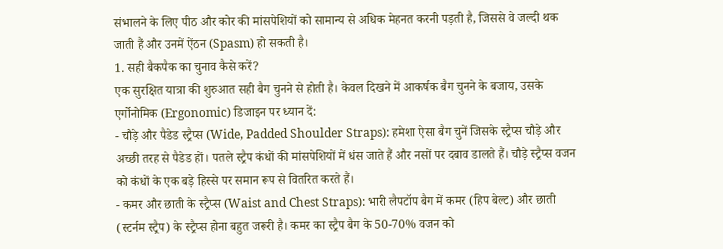संभालने के लिए पीठ और कोर की मांसपेशियों को सामान्य से अधिक मेहनत करनी पड़ती है, जिससे वे जल्दी थक जाती हैं और उनमें ऐंठन (Spasm) हो सकती है।
1. सही बैकपैक का चुनाव कैसे करें?
एक सुरक्षित यात्रा की शुरुआत सही बैग चुनने से होती है। केवल दिखने में आकर्षक बैग चुनने के बजाय, उसके एर्गोनोमिक (Ergonomic) डिजाइन पर ध्यान दें:
- चौड़े और पैडेड स्ट्रैप्स (Wide, Padded Shoulder Straps): हमेशा ऐसा बैग चुनें जिसके स्ट्रैप्स चौड़े और अच्छी तरह से पैडेड हों। पतले स्ट्रैप कंधों की मांसपेशियों में धंस जाते हैं और नसों पर दबाव डालते हैं। चौड़े स्ट्रैप्स वजन को कंधों के एक बड़े हिस्से पर समान रूप से वितरित करते हैं।
- कमर और छाती के स्ट्रैप्स (Waist and Chest Straps): भारी लैपटॉप बैग में कमर (हिप बेल्ट) और छाती (स्टर्नम स्ट्रैप) के स्ट्रैप्स होना बहुत जरूरी है। कमर का स्ट्रैप बैग के 50-70% वजन को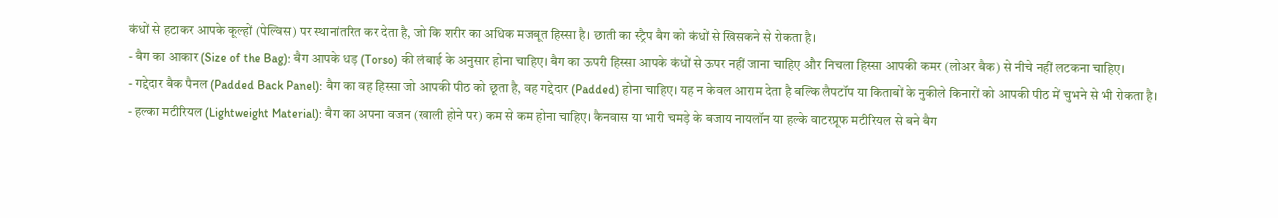कंधों से हटाकर आपके कूल्हों (पेल्विस) पर स्थानांतरित कर देता है, जो कि शरीर का अधिक मजबूत हिस्सा है। छाती का स्ट्रैप बैग को कंधों से खिसकने से रोकता है।
- बैग का आकार (Size of the Bag): बैग आपके धड़ (Torso) की लंबाई के अनुसार होना चाहिए। बैग का ऊपरी हिस्सा आपके कंधों से ऊपर नहीं जाना चाहिए और निचला हिस्सा आपकी कमर (लोअर बैक) से नीचे नहीं लटकना चाहिए।
- गद्देदार बैक पैनल (Padded Back Panel): बैग का वह हिस्सा जो आपकी पीठ को छूता है, वह गद्देदार (Padded) होना चाहिए। यह न केवल आराम देता है बल्कि लैपटॉप या किताबों के नुकीले किनारों को आपकी पीठ में चुभने से भी रोकता है।
- हल्का मटीरियल (Lightweight Material): बैग का अपना वजन (खाली होने पर) कम से कम होना चाहिए। कैनवास या भारी चमड़े के बजाय नायलॉन या हल्के वाटरप्रूफ मटीरियल से बने बैग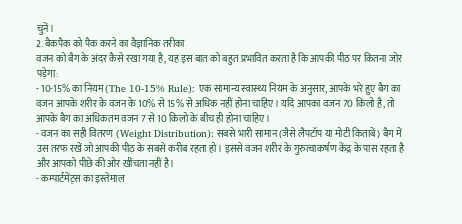चुनें।
2. बैकपैक को पैक करने का वैज्ञानिक तरीका
वजन को बैग के अंदर कैसे रखा गया है, यह इस बात को बहुत प्रभावित करता है कि आपकी पीठ पर कितना जोर पड़ेगा:
- 10-15% का नियम (The 10-15% Rule): एक सामान्य स्वास्थ्य नियम के अनुसार, आपके भरे हुए बैग का वजन आपके शरीर के वजन के 10% से 15% से अधिक नहीं होना चाहिए। यदि आपका वजन 70 किलो है, तो आपके बैग का अधिकतम वजन 7 से 10 किलो के बीच ही होना चाहिए।
- वजन का सही वितरण (Weight Distribution): सबसे भारी सामान (जैसे लैपटॉप या मोटी किताबें) बैग में उस तरफ रखें जो आपकी पीठ के सबसे करीब रहता हो। इससे वजन शरीर के गुरुत्वाकर्षण केंद्र के पास रहता है और आपको पीछे की ओर खींचता नहीं है।
- कम्पार्टमेंट्स का इस्तेमाल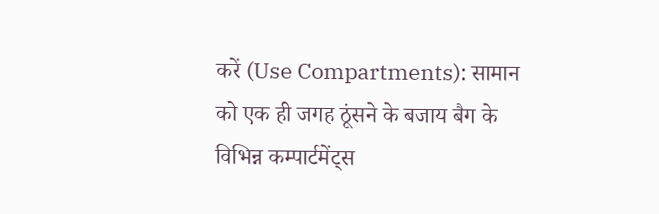करें (Use Compartments): सामान को एक ही जगह ठूंसने के बजाय बैग के विभिन्न कम्पार्टमेंट्स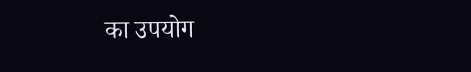का उपयोग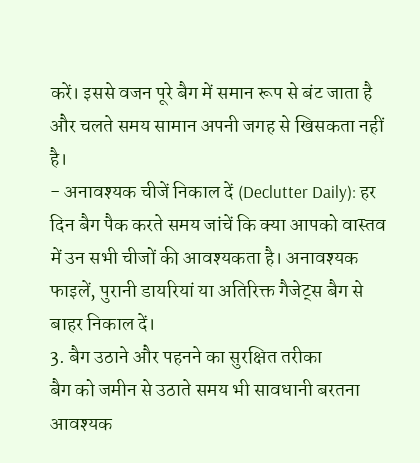करें। इससे वजन पूरे बैग में समान रूप से बंट जाता है और चलते समय सामान अपनी जगह से खिसकता नहीं है।
- अनावश्यक चीजें निकाल दें (Declutter Daily): हर दिन बैग पैक करते समय जांचें कि क्या आपको वास्तव में उन सभी चीजों की आवश्यकता है। अनावश्यक फाइलें, पुरानी डायरियां या अतिरिक्त गैजेट्स बैग से बाहर निकाल दें।
3. बैग उठाने और पहनने का सुरक्षित तरीका
बैग को जमीन से उठाते समय भी सावधानी बरतना आवश्यक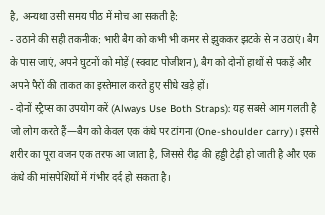है, अन्यथा उसी समय पीठ में मोच आ सकती है:
- उठाने की सही तकनीक: भारी बैग को कभी भी कमर से झुककर झटके से न उठाएं। बैग के पास जाएं, अपने घुटनों को मोड़ें (स्क्वाट पोजीशन), बैग को दोनों हाथों से पकड़ें और अपने पैरों की ताकत का इस्तेमाल करते हुए सीधे खड़े हों।
- दोनों स्ट्रैप्स का उपयोग करें (Always Use Both Straps): यह सबसे आम गलती है जो लोग करते हैं—बैग को केवल एक कंधे पर टांगना (One-shoulder carry)। इससे शरीर का पूरा वजन एक तरफ आ जाता है, जिससे रीढ़ की हड्डी टेढ़ी हो जाती है और एक कंधे की मांसपेशियों में गंभीर दर्द हो सकता है।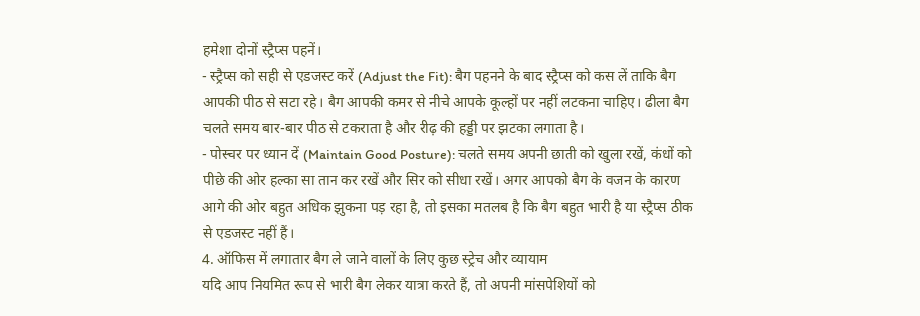हमेशा दोनों स्ट्रैप्स पहनें।
- स्ट्रैप्स को सही से एडजस्ट करें (Adjust the Fit): बैग पहनने के बाद स्ट्रैप्स को कस लें ताकि बैग आपकी पीठ से सटा रहे। बैग आपकी कमर से नीचे आपके कूल्हों पर नहीं लटकना चाहिए। ढीला बैग चलते समय बार-बार पीठ से टकराता है और रीढ़ की हड्डी पर झटका लगाता है।
- पोस्चर पर ध्यान दें (Maintain Good Posture): चलते समय अपनी छाती को खुला रखें, कंधों को पीछे की ओर हल्का सा तान कर रखें और सिर को सीधा रखें। अगर आपको बैग के वजन के कारण आगे की ओर बहुत अधिक झुकना पड़ रहा है, तो इसका मतलब है कि बैग बहुत भारी है या स्ट्रैप्स ठीक से एडजस्ट नहीं हैं।
4. ऑफिस में लगातार बैग ले जाने वालों के लिए कुछ स्ट्रेच और व्यायाम
यदि आप नियमित रूप से भारी बैग लेकर यात्रा करते हैं, तो अपनी मांसपेशियों को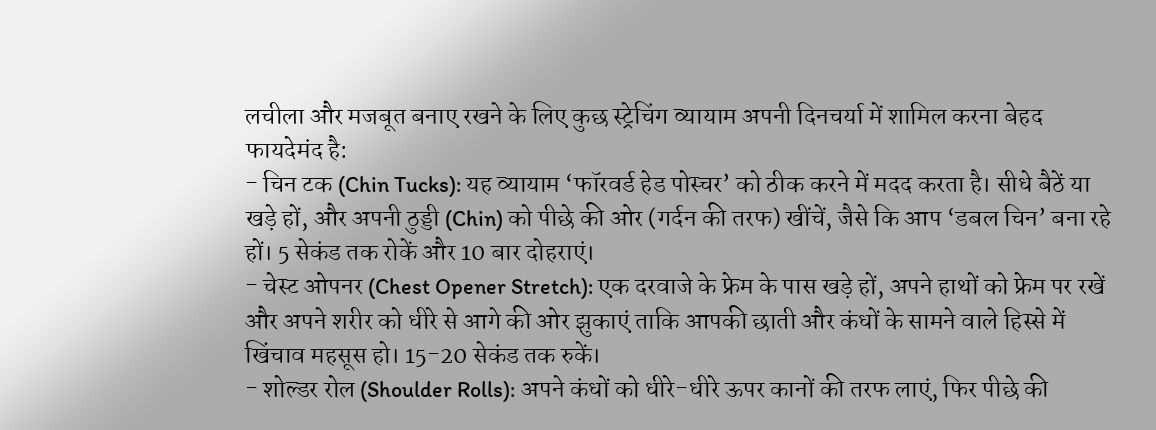लचीला और मजबूत बनाए रखने के लिए कुछ स्ट्रेचिंग व्यायाम अपनी दिनचर्या में शामिल करना बेहद फायदेमंद है:
- चिन टक (Chin Tucks): यह व्यायाम ‘फॉरवर्ड हेड पोस्चर’ को ठीक करने में मदद करता है। सीधे बैठें या खड़े हों, और अपनी ठुड्डी (Chin) को पीछे की ओर (गर्दन की तरफ) खींचें, जैसे कि आप ‘डबल चिन’ बना रहे हों। 5 सेकंड तक रोकें और 10 बार दोहराएं।
- चेस्ट ओपनर (Chest Opener Stretch): एक दरवाजे के फ्रेम के पास खड़े हों, अपने हाथों को फ्रेम पर रखें और अपने शरीर को धीरे से आगे की ओर झुकाएं ताकि आपकी छाती और कंधों के सामने वाले हिस्से में खिंचाव महसूस हो। 15-20 सेकंड तक रुकें।
- शोल्डर रोल (Shoulder Rolls): अपने कंधों को धीरे-धीरे ऊपर कानों की तरफ लाएं, फिर पीछे की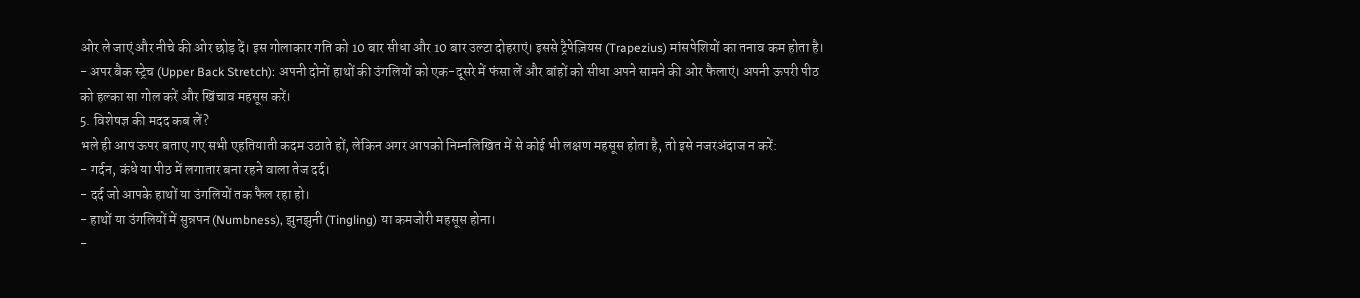ओर ले जाएं और नीचे की ओर छोड़ दें। इस गोलाकार गति को 10 बार सीधा और 10 बार उल्टा दोहराएं। इससे ट्रैपेज़ियस (Trapezius) मांसपेशियों का तनाव कम होता है।
- अपर बैक स्ट्रेच (Upper Back Stretch): अपनी दोनों हाथों की उंगलियों को एक-दूसरे में फंसा लें और बांहों को सीधा अपने सामने की ओर फैलाएं। अपनी ऊपरी पीठ को हल्का सा गोल करें और खिंचाव महसूस करें।
5. विशेषज्ञ की मदद कब लें?
भले ही आप ऊपर बताए गए सभी एहतियाती कदम उठाते हों, लेकिन अगर आपको निम्नलिखित में से कोई भी लक्षण महसूस होता है, तो इसे नजरअंदाज न करें:
- गर्दन, कंधे या पीठ में लगातार बना रहने वाला तेज दर्द।
- दर्द जो आपके हाथों या उंगलियों तक फैल रहा हो।
- हाथों या उंगलियों में सुन्नपन (Numbness), झुनझुनी (Tingling) या कमजोरी महसूस होना।
-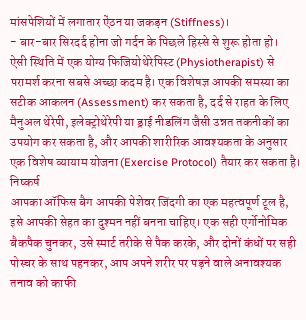मांसपेशियों में लगातार ऐंठन या जकड़न (Stiffness)।
- बार-बार सिरदर्द होना जो गर्दन के पिछले हिस्से से शुरू होता हो।
ऐसी स्थिति में एक योग्य फिजियोथेरेपिस्ट (Physiotherapist) से परामर्श करना सबसे अच्छा कदम है। एक विशेषज्ञ आपकी समस्या का सटीक आकलन (Assessment) कर सकता है, दर्द से राहत के लिए मैनुअल थेरेपी, इलेक्ट्रोथेरेपी या ड्राई नीडलिंग जैसी उन्नत तकनीकों का उपयोग कर सकता है, और आपकी शारीरिक आवश्यकता के अनुसार एक विशेष व्यायाम योजना (Exercise Protocol) तैयार कर सकता है।
निष्कर्ष
आपका ऑफिस बैग आपकी पेशेवर जिंदगी का एक महत्वपूर्ण टूल है, इसे आपकी सेहत का दुश्मन नहीं बनना चाहिए। एक सही एर्गोनोमिक बैकपैक चुनकर, उसे स्मार्ट तरीके से पैक करके, और दोनों कंधों पर सही पोस्चर के साथ पहनकर, आप अपने शरीर पर पड़ने वाले अनावश्यक तनाव को काफी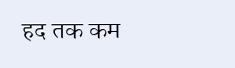हद तक कम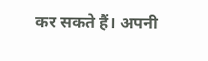कर सकते हैं। अपनी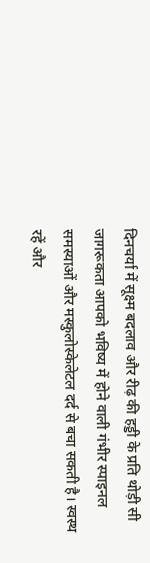दिनचर्या में सूक्ष्म बदलाव और रीढ़ की हड्डी के प्रति थोड़ी सी जागरूकता आपको भविष्य में होने वाली गंभीर स्पाइनल समस्याओं और मस्कुलोस्केलेटल दर्द से बचा सकती है। स्वस्थ रहें और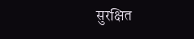सुरक्षित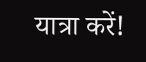यात्रा करें!